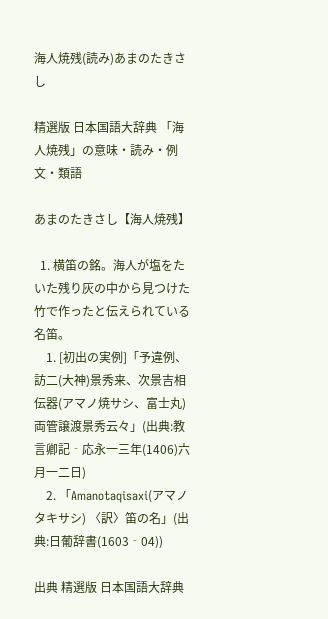海人焼残(読み)あまのたきさし

精選版 日本国語大辞典 「海人焼残」の意味・読み・例文・類語

あまのたきさし【海人焼残】

  1. 横笛の銘。海人が塩をたいた残り灰の中から見つけた竹で作ったと伝えられている名笛。
    1. [初出の実例]「予違例、訪二(大神)景秀来、次景吉相伝器(アマノ焼サシ、富士丸)両管譲渡景秀云々」(出典:教言卿記‐応永一三年(1406)六月一二日)
    2. 「Amanotaqisaxi(アマノタキサシ) 〈訳〉笛の名」(出典:日葡辞書(1603‐04))

出典 精選版 日本国語大辞典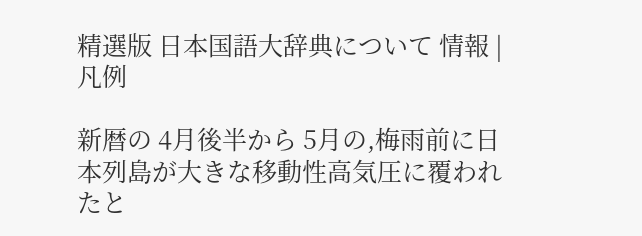精選版 日本国語大辞典について 情報 | 凡例

新暦の 4月後半から 5月の,梅雨前に日本列島が大きな移動性高気圧に覆われたと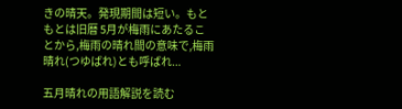きの晴天。発現期間は短い。もともとは旧暦 5月が梅雨にあたることから,梅雨の晴れ間の意味で,梅雨晴れ(つゆばれ)とも呼ばれ...

五月晴れの用語解説を読む